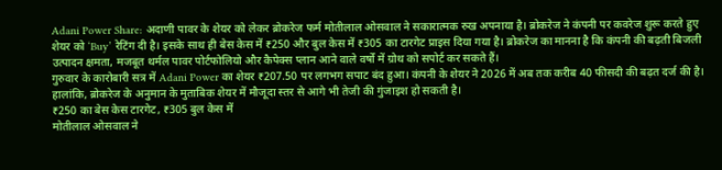Adani Power Share: अदाणी पावर के शेयर को लेकर ब्रोकरेज फर्म मोतीलाल ओसवाल ने सकारात्मक रुख अपनाया है। ब्रोकरेज ने कंपनी पर कवरेज शुरू करते हुए शेयर को ‘Buy’ रेटिंग दी है। इसके साथ ही बेस केस में ₹250 और बुल केस में ₹305 का टारगेट प्राइस दिया गया है। ब्रोकरेज का मानना है कि कंपनी की बढ़ती बिजली उत्पादन क्षमता, मजबूत थर्मल पावर पोर्टफोलियो और कैपेक्स प्लान आने वाले वर्षों में ग्रोथ को सपोर्ट कर सकते हैं।
गुरुवार के कारोबारी सत्र में Adani Power का शेयर ₹207.50 पर लगभग सपाट बंद हुआ। कंपनी के शेयर ने 2026 में अब तक करीब 40 फीसदी की बढ़त दर्ज की है। हालांकि, ब्रोकरेज के अनुमान के मुताबिक शेयर में मौजूदा स्तर से आगे भी तेजी की गुंजाइश हो सकती है।
₹250 का बेस केस टारगेट, ₹305 बुल केस में
मोतीलाल ओसवाल ने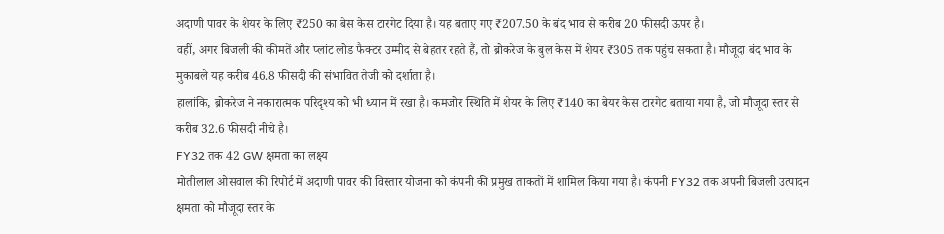अदाणी पावर के शेयर के लिए ₹250 का बेस केस टारगेट दिया है। यह बताए गए ₹207.50 के बंद भाव से करीब 20 फीसदी ऊपर है।
वहीं, अगर बिजली की कीमतें और प्लांट लोड फैक्टर उम्मीद से बेहतर रहते हैं, तो ब्रोकरेज के बुल केस में शेयर ₹305 तक पहुंच सकता है। मौजूदा बंद भाव के मुकाबले यह करीब 46.8 फीसदी की संभावित तेजी को दर्शाता है।
हालांकि, ब्रोकरेज ने नकारात्मक परिदृश्य को भी ध्यान में रखा है। कमजोर स्थिति में शेयर के लिए ₹140 का बेयर केस टारगेट बताया गया है, जो मौजूदा स्तर से करीब 32.6 फीसदी नीचे है।
FY32 तक 42 GW क्षमता का लक्ष्य
मोतीलाल ओसवाल की रिपोर्ट में अदाणी पावर की विस्तार योजना को कंपनी की प्रमुख ताकतों में शामिल किया गया है। कंपनी FY32 तक अपनी बिजली उत्पादन क्षमता को मौजूदा स्तर के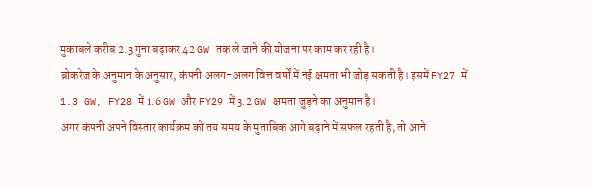मुकाबले करीब 2.3 गुना बढ़ाकर 42 GW तक ले जाने की योजना पर काम कर रही है।
ब्रोकरेज के अनुमान के अनुसार, कंपनी अलग-अलग वित्त वर्षों में नई क्षमता भी जोड़ सकती है। इसमें FY27 में 1.3 GW, FY28 में 1.6 GW और FY29 में 3.2 GW क्षमता जुड़ने का अनुमान है।
अगर कंपनी अपने विस्तार कार्यक्रम को तय समय के मुताबिक आगे बढ़ाने में सफल रहती है, तो आने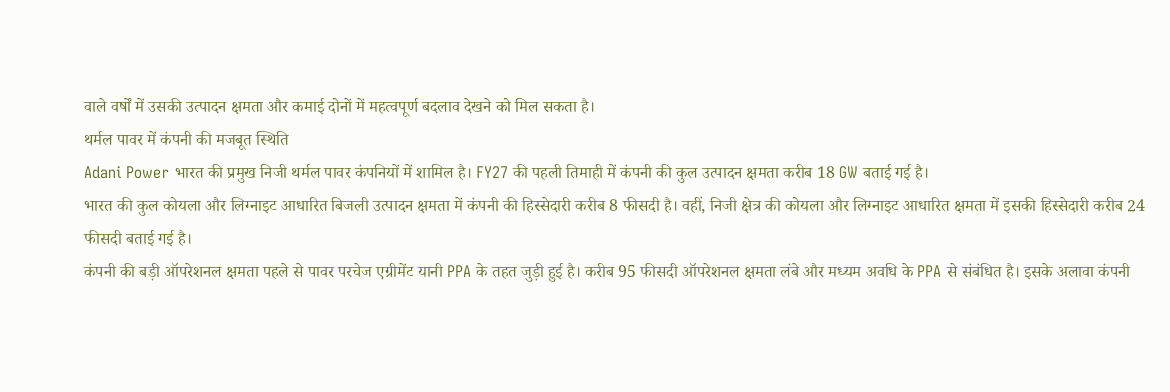वाले वर्षों में उसकी उत्पादन क्षमता और कमाई दोनों में महत्वपूर्ण बदलाव देखने को मिल सकता है।
थर्मल पावर में कंपनी की मजबूत स्थिति
Adani Power भारत की प्रमुख निजी थर्मल पावर कंपनियों में शामिल है। FY27 की पहली तिमाही में कंपनी की कुल उत्पादन क्षमता करीब 18 GW बताई गई है।
भारत की कुल कोयला और लिग्नाइट आधारित बिजली उत्पादन क्षमता में कंपनी की हिस्सेदारी करीब 8 फीसदी है। वहीं, निजी क्षेत्र की कोयला और लिग्नाइट आधारित क्षमता में इसकी हिस्सेदारी करीब 24 फीसदी बताई गई है।
कंपनी की बड़ी ऑपरेशनल क्षमता पहले से पावर परचेज एग्रीमेंट यानी PPA के तहत जुड़ी हुई है। करीब 95 फीसदी ऑपरेशनल क्षमता लंबे और मध्यम अवधि के PPA से संबंधित है। इसके अलावा कंपनी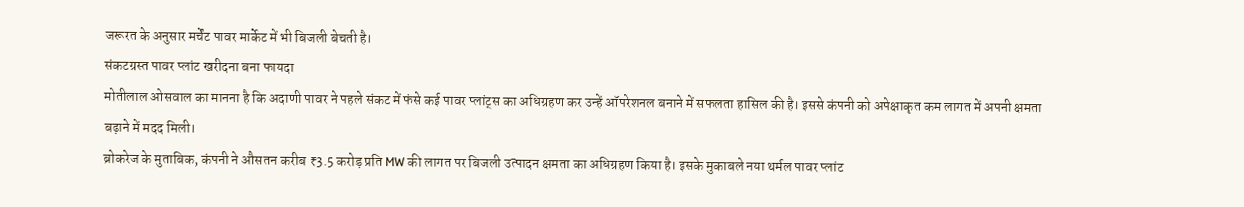जरूरत के अनुसार मर्चेंट पावर मार्केट में भी बिजली बेचती है।
संकटग्रस्त पावर प्लांट खरीदना बना फायदा
मोतीलाल ओसवाल का मानना है कि अदाणी पावर ने पहले संकट में फंसे कई पावर प्लांट्स का अधिग्रहण कर उन्हें ऑपरेशनल बनाने में सफलता हासिल की है। इससे कंपनी को अपेक्षाकृत कम लागत में अपनी क्षमता बढ़ाने में मदद मिली।
ब्रोकरेज के मुताबिक, कंपनी ने औसतन करीब ₹3.5 करोड़ प्रति MW की लागत पर बिजली उत्पादन क्षमता का अधिग्रहण किया है। इसके मुकाबले नया थर्मल पावर प्लांट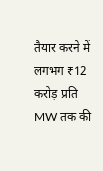तैयार करने में लगभग ₹12 करोड़ प्रति MW तक की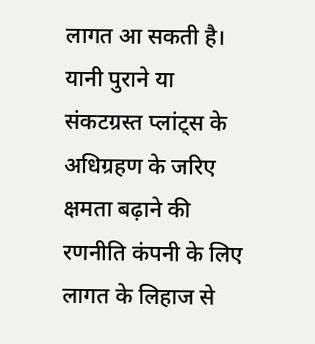लागत आ सकती है।
यानी पुराने या संकटग्रस्त प्लांट्स के अधिग्रहण के जरिए क्षमता बढ़ाने की रणनीति कंपनी के लिए लागत के लिहाज से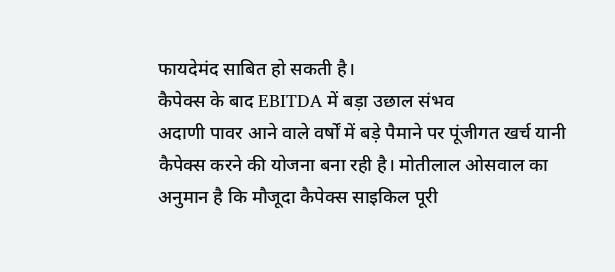फायदेमंद साबित हो सकती है।
कैपेक्स के बाद EBITDA में बड़ा उछाल संभव
अदाणी पावर आने वाले वर्षों में बड़े पैमाने पर पूंजीगत खर्च यानी कैपेक्स करने की योजना बना रही है। मोतीलाल ओसवाल का अनुमान है कि मौजूदा कैपेक्स साइकिल पूरी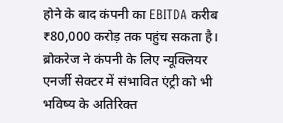होने के बाद कंपनी का EBITDA करीब ₹80,000 करोड़ तक पहुंच सकता है।
ब्रोकरेज ने कंपनी के लिए न्यूक्लियर एनर्जी सेक्टर में संभावित एंट्री को भी भविष्य के अतिरिक्त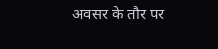अवसर के तौर पर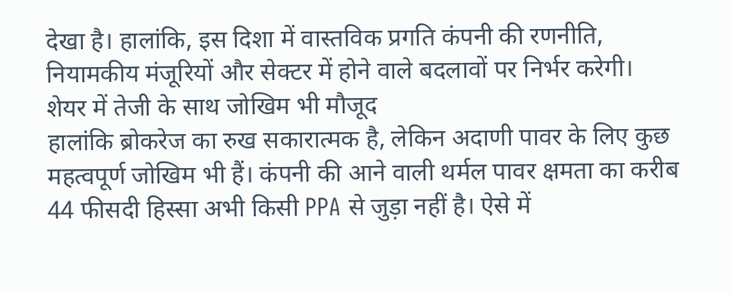देखा है। हालांकि, इस दिशा में वास्तविक प्रगति कंपनी की रणनीति, नियामकीय मंजूरियों और सेक्टर में होने वाले बदलावों पर निर्भर करेगी।
शेयर में तेजी के साथ जोखिम भी मौजूद
हालांकि ब्रोकरेज का रुख सकारात्मक है, लेकिन अदाणी पावर के लिए कुछ महत्वपूर्ण जोखिम भी हैं। कंपनी की आने वाली थर्मल पावर क्षमता का करीब 44 फीसदी हिस्सा अभी किसी PPA से जुड़ा नहीं है। ऐसे में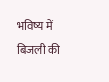भविष्य में बिजली की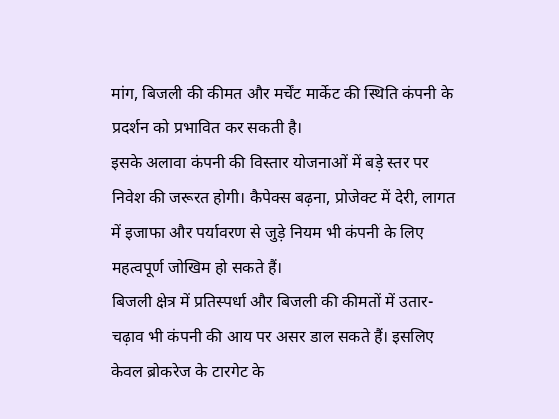मांग, बिजली की कीमत और मर्चेंट मार्केट की स्थिति कंपनी के प्रदर्शन को प्रभावित कर सकती है।
इसके अलावा कंपनी की विस्तार योजनाओं में बड़े स्तर पर निवेश की जरूरत होगी। कैपेक्स बढ़ना, प्रोजेक्ट में देरी, लागत में इजाफा और पर्यावरण से जुड़े नियम भी कंपनी के लिए महत्वपूर्ण जोखिम हो सकते हैं।
बिजली क्षेत्र में प्रतिस्पर्धा और बिजली की कीमतों में उतार-चढ़ाव भी कंपनी की आय पर असर डाल सकते हैं। इसलिए केवल ब्रोकरेज के टारगेट के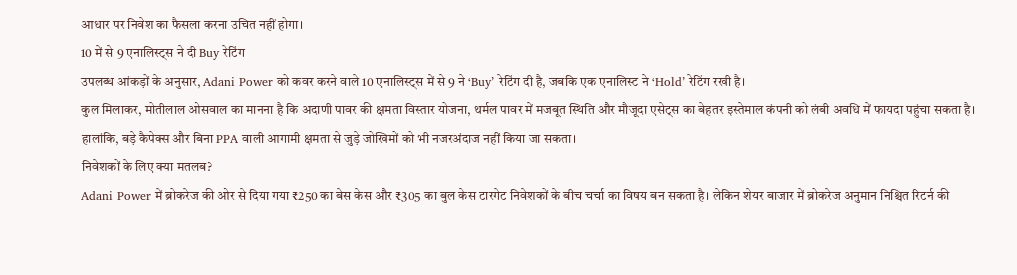आधार पर निवेश का फैसला करना उचित नहीं होगा।
10 में से 9 एनालिस्ट्स ने दी Buy रेटिंग
उपलब्ध आंकड़ों के अनुसार, Adani Power को कवर करने वाले 10 एनालिस्ट्स में से 9 ने ‘Buy’ रेटिंग दी है, जबकि एक एनालिस्ट ने ‘Hold’ रेटिंग रखी है।
कुल मिलाकर, मोतीलाल ओसवाल का मानना है कि अदाणी पावर की क्षमता विस्तार योजना, थर्मल पावर में मजबूत स्थिति और मौजूदा एसेट्स का बेहतर इस्तेमाल कंपनी को लंबी अवधि में फायदा पहुंचा सकता है। हालांकि, बड़े कैपेक्स और बिना PPA वाली आगामी क्षमता से जुड़े जोखिमों को भी नजरअंदाज नहीं किया जा सकता।
निवेशकों के लिए क्या मतलब?
Adani Power में ब्रोकरेज की ओर से दिया गया ₹250 का बेस केस और ₹305 का बुल केस टारगेट निवेशकों के बीच चर्चा का विषय बन सकता है। लेकिन शेयर बाजार में ब्रोकरेज अनुमान निश्चित रिटर्न की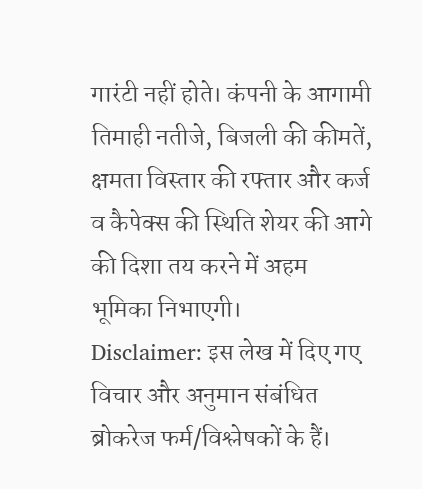गारंटी नहीं होते। कंपनी के आगामी तिमाही नतीजे, बिजली की कीमतें, क्षमता विस्तार की रफ्तार और कर्ज व कैपेक्स की स्थिति शेयर की आगे की दिशा तय करने में अहम भूमिका निभाएगी।
Disclaimer: इस लेख में दिए गए विचार और अनुमान संबंधित ब्रोकरेज फर्म/विश्लेषकों के हैं।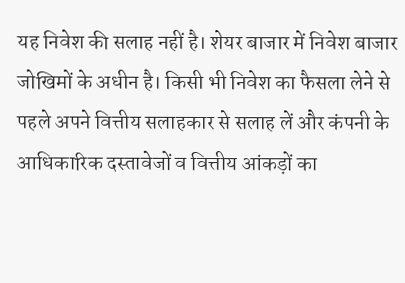यह निवेश की सलाह नहीं है। शेयर बाजार में निवेश बाजार जोखिमों के अधीन है। किसी भी निवेश का फैसला लेने से पहले अपने वित्तीय सलाहकार से सलाह लें और कंपनी के आधिकारिक दस्तावेजों व वित्तीय आंकड़ों का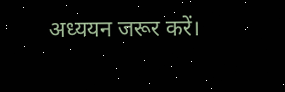अध्ययन जरूर करें।